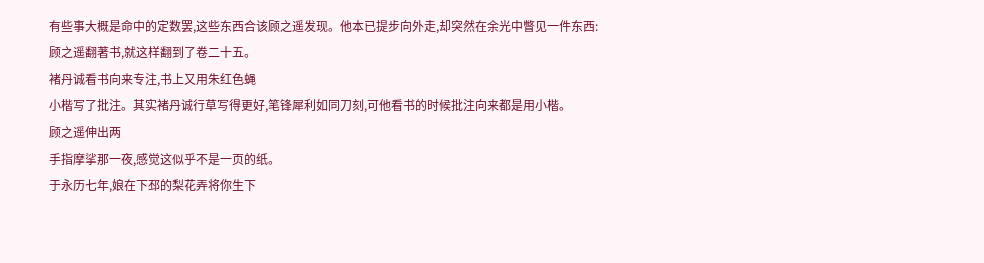有些事大概是命中的定数罢,这些东西合该顾之遥发现。他本已提步向外走,却突然在余光中瞥见一件东西:
顾之遥翻著书,就这样翻到了卷二十五。
褚丹诚看书向来专注,书上又用朱红色蝇
小楷写了批注。其实褚丹诚行草写得更好,笔锋犀利如同刀刻,可他看书的时候批注向来都是用小楷。
顾之遥伸出两
手指摩挲那一夜,感觉这似乎不是一页的纸。
于永历七年,娘在下邳的梨花弄将你生下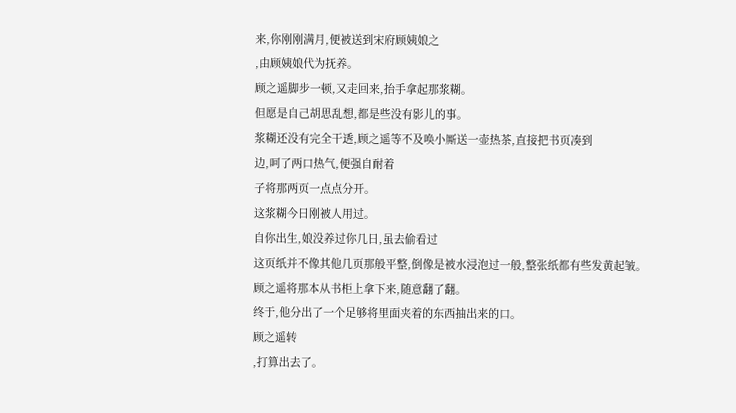来,你刚刚满月,便被送到宋府顾姨娘之
,由顾姨娘代为抚养。
顾之遥脚步一顿,又走回来,抬手拿起那浆糊。
但愿是自己胡思乱想,都是些没有影儿的事。
浆糊还没有完全干透,顾之遥等不及唤小厮送一壶热茶,直接把书页凑到
边,呵了两口热气,便强自耐着
子将那两页一点点分开。
这浆糊今日刚被人用过。
自你出生,娘没养过你几日,虽去偷看过
这页纸并不像其他几页那般平整,倒像是被水浸泡过一般,整张纸都有些发黄起皱。
顾之遥将那本从书柜上拿下来,随意翻了翻。
终于,他分出了一个足够将里面夹着的东西抽出来的口。
顾之遥转
,打算出去了。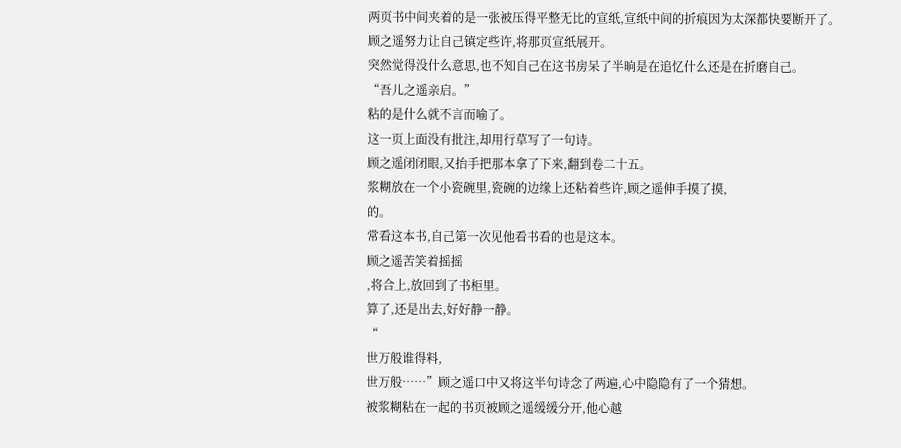两页书中间夹着的是一张被压得平整无比的宣纸,宣纸中间的折痕因为太深都快要断开了。
顾之遥努力让自己镇定些许,将那页宣纸展开。
突然觉得没什么意思,也不知自己在这书房呆了半晌是在追忆什么还是在折磨自己。
“吾儿之遥亲启。”
粘的是什么就不言而喻了。
这一页上面没有批注,却用行草写了一句诗。
顾之遥闭闭眼,又抬手把那本拿了下来,翻到卷二十五。
浆糊放在一个小瓷碗里,瓷碗的边缘上还粘着些许,顾之遥伸手摸了摸,
的。
常看这本书,自己第一次见他看书看的也是这本。
顾之遥苦笑着摇摇
,将合上,放回到了书柜里。
算了,还是出去,好好静一静。
“
世万般谁得料,
世万般……”顾之遥口中又将这半句诗念了两遍,心中隐隐有了一个猜想。
被浆糊粘在一起的书页被顾之遥缓缓分开,他心越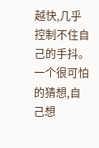越快,几乎控制不住自己的手抖。
一个很可怕的猜想,自己想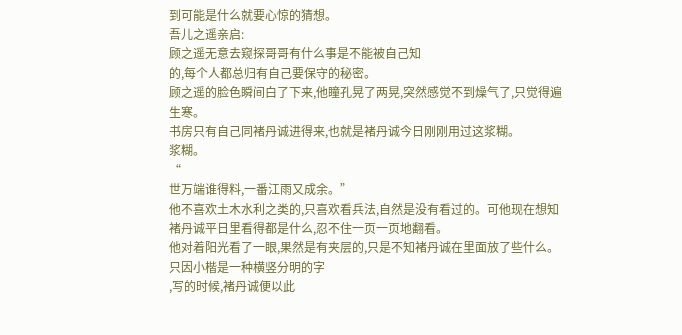到可能是什么就要心惊的猜想。
吾儿之遥亲启:
顾之遥无意去窥探哥哥有什么事是不能被自己知
的,每个人都总归有自己要保守的秘密。
顾之遥的脸色瞬间白了下来,他瞳孔晃了两晃,突然感觉不到燥气了,只觉得遍
生寒。
书房只有自己同褚丹诚进得来,也就是褚丹诚今日刚刚用过这浆糊。
浆糊。
“
世万端谁得料,一番江雨又成余。”
他不喜欢土木水利之类的,只喜欢看兵法,自然是没有看过的。可他现在想知
褚丹诚平日里看得都是什么,忍不住一页一页地翻看。
他对着阳光看了一眼,果然是有夹层的,只是不知褚丹诚在里面放了些什么。
只因小楷是一种横竖分明的字
,写的时候,褚丹诚便以此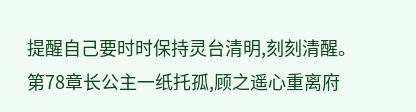提醒自己要时时保持灵台清明,刻刻清醒。
第78章长公主一纸托孤,顾之遥心重离府